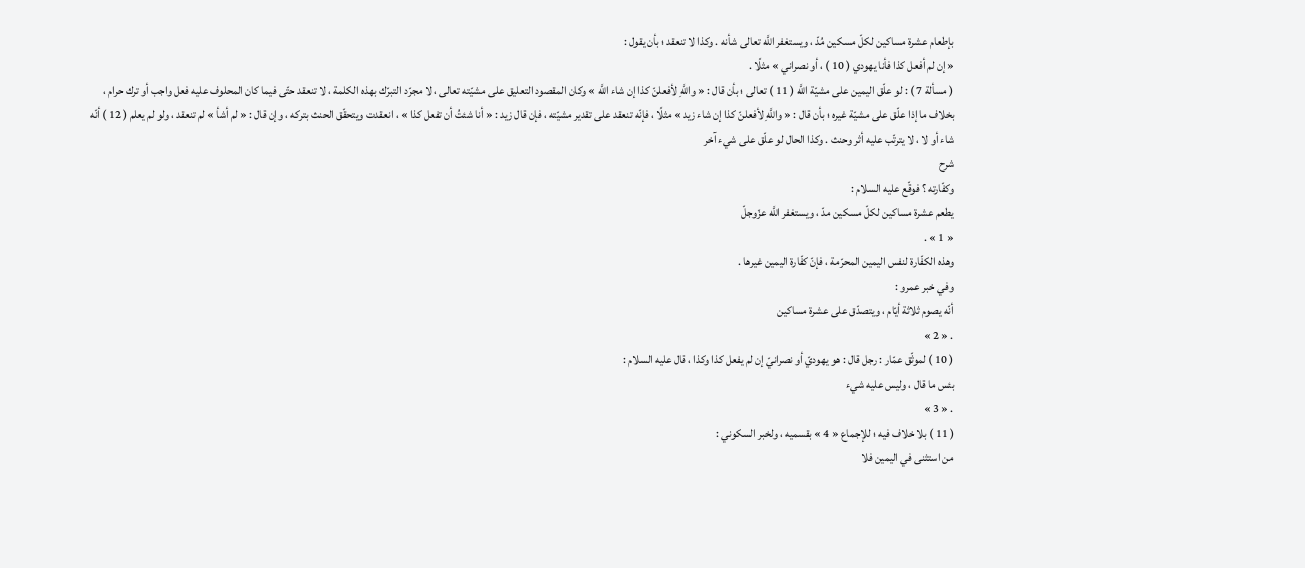بإطعام عشرة مساكين لكلّ مسكين مُدّ ، ويستغفر اللَّه تعالى شأنه . وكذا لا تنعقد ؛ بأن يقول :
« إن لم أفعل كذا فأنا يهودي ( 10 ) ، أو نصراني » مثلًا .
( مسألة 7 ) : لو علّق اليمين على مشيّة اللَّه ( 11 ) تعالى ؛ بأن قال : « واللَّهِ لأفعلنّ كذا إن شاء اللَّه » وكان المقصود التعليق على مشيّته تعالى ، لا مجرّد التبرّك بهذه الكلمة ، لا تنعقد حتّى فيما كان المحلوف عليه فعل واجب أو ترك حرام ، بخلاف ما إذا علّق على مشيّة غيره ؛ بأن قال : « واللَّهِ لأفعلنّ كذا إن شاء زيد » مثلًا ، فإنّه تنعقد على تقدير مشيّته ، فإن قال زيد : « أنا شئتُ أن تفعل كذا » ، انعقدت ويتحقّق الحنث بتركه ، وإن قال : « لم أشأ » لم تنعقد ، ولو لم يعلم ( 12 ) أنّه شاء أو لا ، لا يترتّب عليه أثر وحنث . وكذا الحال لو علّق على شيء آخر
شرح
وكفّارته ؟ فوقّع عليه السلام :
يطعم عشرة مساكين لكلّ مسكين مدّ ، ويستغفر اللَّه عزّوجلّ
« 1 » .
وهذه الكفّارة لنفس اليمين المحرّمة ، فإنّ كفّارة اليمين غيرها .
وفي خبر عمرو :
أنّه يصوم ثلاثة أيّام ، ويتصدّق على عشرة مساكين
. « 2 »
( 10 ) لموثّق عمّار : رجل قال : هو يهوديّ أو نصرانيّ إن لم يفعل كذا وكذا ، قال عليه السلام :
بئس ما قال ، وليس عليه شيء
. « 3 »
( 11 ) بلا خلاف فيه ؛ للإجماع « 4 » بقسميه ، ولخبر السكوني :
من استثنى في اليمين فلا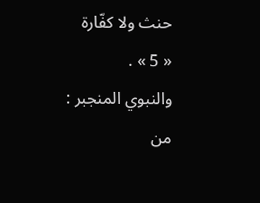حنث ولا كفّارة
« 5 » .
والنبوي المنجبر :
من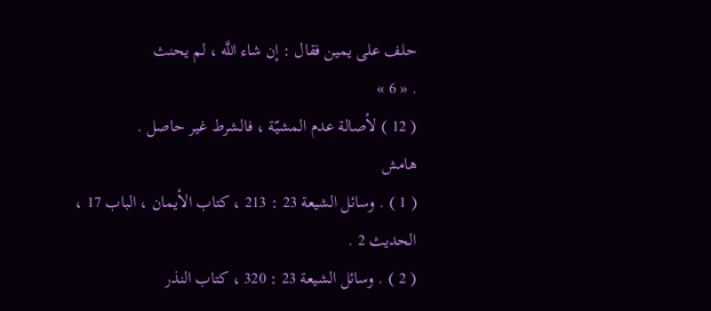حلف على يمين فقال : إن شاء اللَّه ، لم يحنث
. « 6 »
( 12 ) لأصالة عدم المشيّة ، فالشرط غير حاصل .
هامش
( 1 ) . وسائل الشيعة 23 : 213 ، كتاب الأيمان ، الباب 17 ، الحديث 2 .
( 2 ) . وسائل الشيعة 23 : 320 ، كتاب النذر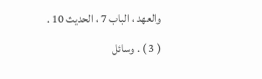والعهد ، الباب 7 ، الحديث 10 .
( 3 ) . وسائل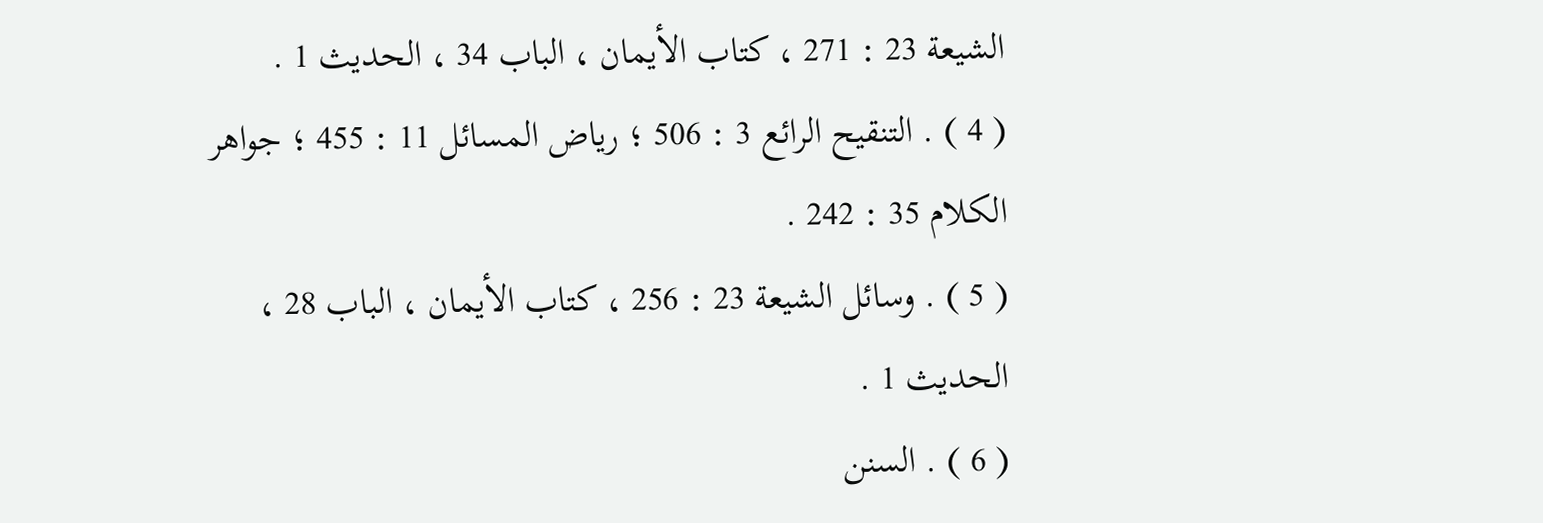الشيعة 23 : 271 ، كتاب الأيمان ، الباب 34 ، الحديث 1 .
( 4 ) . التنقيح الرائع 3 : 506 ؛ رياض المسائل 11 : 455 ؛ جواهر الكلام 35 : 242 .
( 5 ) . وسائل الشيعة 23 : 256 ، كتاب الأيمان ، الباب 28 ، الحديث 1 .
( 6 ) . السنن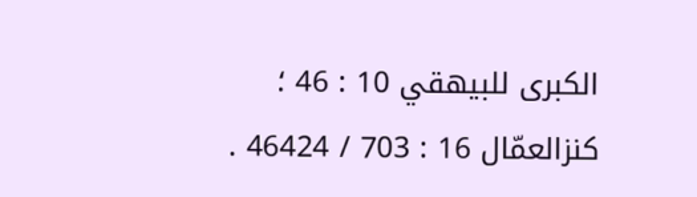الكبرى للبيهقي 10 : 46 ؛ كنزالعمّال 16 : 703 / 46424 .